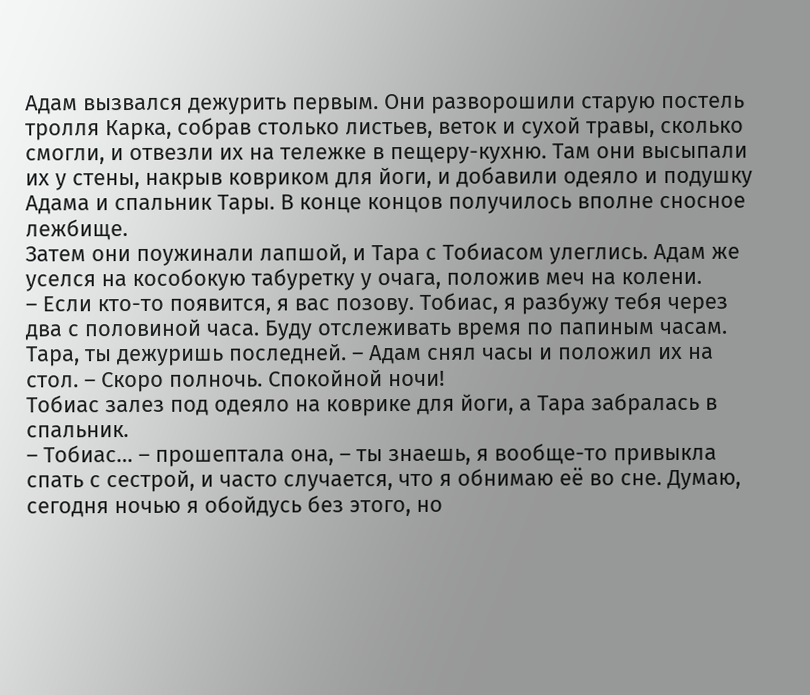Адам вызвался дежурить первым. Они разворошили старую постель тролля Карка, собрав столько листьев, веток и сухой травы, сколько смогли, и отвезли их на тележке в пещеру-кухню. Там они высыпали их у стены, накрыв ковриком для йоги, и добавили одеяло и подушку Адама и спальник Тары. В конце концов получилось вполне сносное лежбище.
Затем они поужинали лапшой, и Тара с Тобиасом улеглись. Адам же уселся на кособокую табуретку у очага, положив меч на колени.
– Если кто-то появится, я вас позову. Тобиас, я разбужу тебя через два с половиной часа. Буду отслеживать время по папиным часам. Тара, ты дежуришь последней. – Адам снял часы и положил их на стол. – Скоро полночь. Спокойной ночи!
Тобиас залез под одеяло на коврике для йоги, а Тара забралась в спальник.
– Тобиас… – прошептала она, – ты знаешь, я вообще-то привыкла спать с сестрой, и часто случается, что я обнимаю её во сне. Думаю, сегодня ночью я обойдусь без этого, но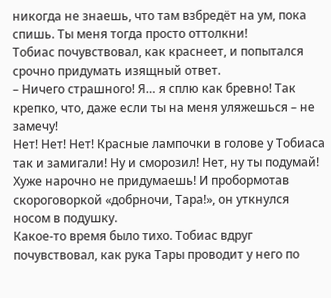никогда не знаешь, что там взбредёт на ум, пока спишь. Ты меня тогда просто оттолкни!
Тобиас почувствовал, как краснеет, и попытался срочно придумать изящный ответ.
– Ничего страшного! Я… я сплю как бревно! Так крепко, что, даже если ты на меня уляжешься – не замечу!
Нет! Нет! Нет! Красные лампочки в голове у Тобиаса так и замигали! Ну и сморозил! Нет, ну ты подумай! Хуже нарочно не придумаешь! И пробормотав скороговоркой «добрночи, Тара!», он уткнулся носом в подушку.
Какое-то время было тихо. Тобиас вдруг почувствовал, как рука Тары проводит у него по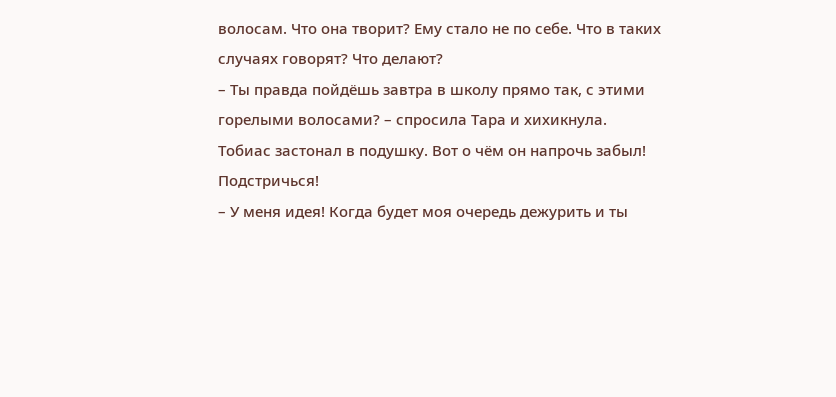волосам. Что она творит? Ему стало не по себе. Что в таких случаях говорят? Что делают?
– Ты правда пойдёшь завтра в школу прямо так, с этими горелыми волосами? – спросила Тара и хихикнула.
Тобиас застонал в подушку. Вот о чём он напрочь забыл! Подстричься!
– У меня идея! Когда будет моя очередь дежурить и ты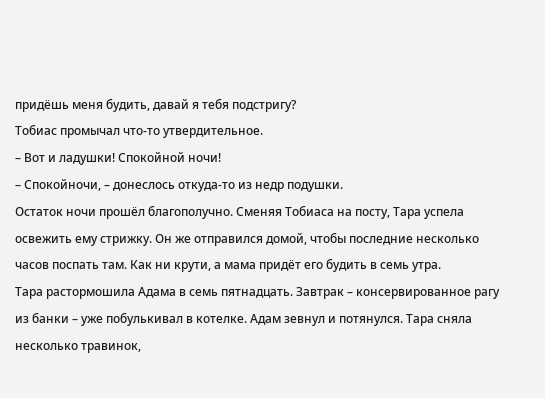придёшь меня будить, давай я тебя подстригу?
Тобиас промычал что-то утвердительное.
– Вот и ладушки! Спокойной ночи!
– Спокойночи, – донеслось откуда-то из недр подушки.
Остаток ночи прошёл благополучно. Сменяя Тобиаса на посту, Тара успела освежить ему стрижку. Он же отправился домой, чтобы последние несколько часов поспать там. Как ни крути, а мама придёт его будить в семь утра.
Тара растормошила Адама в семь пятнадцать. Завтрак – консервированное рагу из банки – уже побулькивал в котелке. Адам зевнул и потянулся. Тара сняла несколько травинок,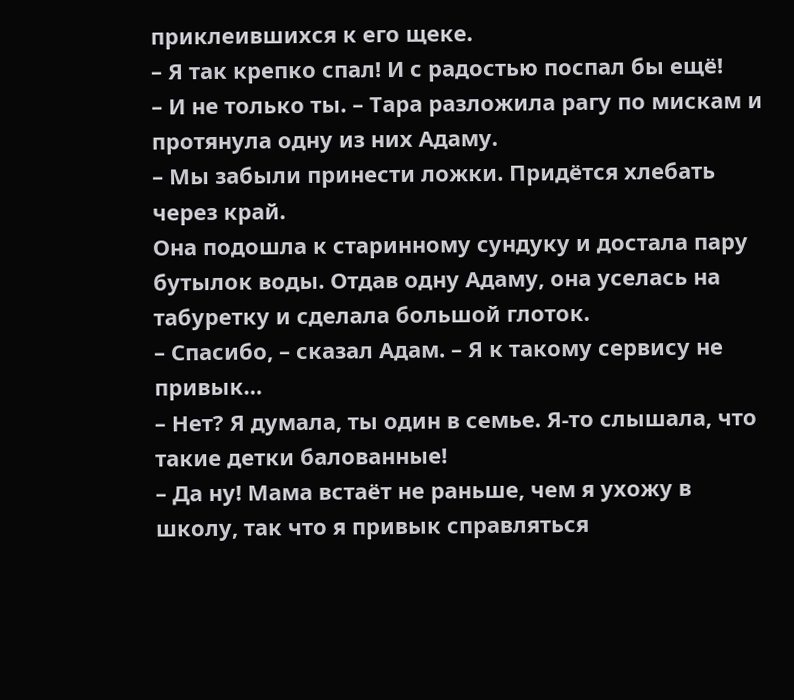приклеившихся к его щеке.
– Я так крепко спал! И с радостью поспал бы ещё!
– И не только ты. – Тара разложила рагу по мискам и протянула одну из них Адаму.
– Мы забыли принести ложки. Придётся хлебать через край.
Она подошла к старинному сундуку и достала пару бутылок воды. Отдав одну Адаму, она уселась на табуретку и сделала большой глоток.
– Спасибо, – сказал Адам. – Я к такому сервису не привык…
– Нет? Я думала, ты один в семье. Я-то слышала, что такие детки балованные!
– Да ну! Мама встаёт не раньше, чем я ухожу в школу, так что я привык справляться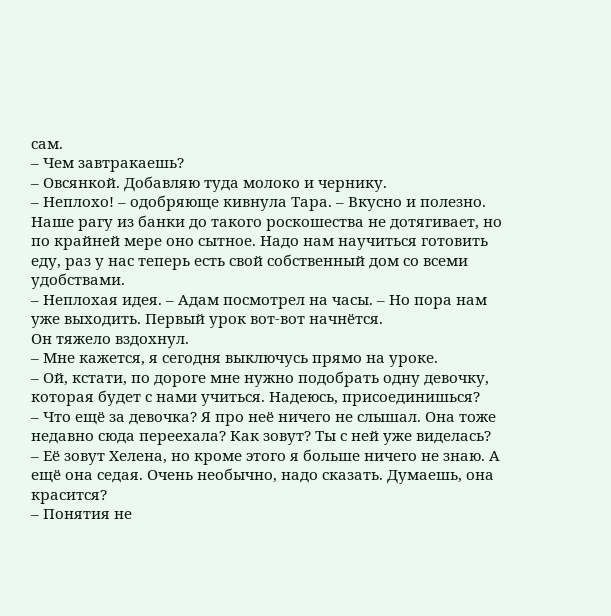сам.
– Чем завтракаешь?
– Овсянкой. Добавляю туда молоко и чернику.
– Неплохо! – одобряюще кивнула Тара. – Вкусно и полезно. Наше рагу из банки до такого роскошества не дотягивает, но по крайней мере оно сытное. Надо нам научиться готовить еду, раз у нас теперь есть свой собственный дом со всеми удобствами.
– Неплохая идея. – Адам посмотрел на часы. – Но пора нам уже выходить. Первый урок вот-вот начнётся.
Он тяжело вздохнул.
– Мне кажется, я сегодня выключусь прямо на уроке.
– Ой, кстати, по дороге мне нужно подобрать одну девочку, которая будет с нами учиться. Надеюсь, присоединишься?
– Что ещё за девочка? Я про неё ничего не слышал. Она тоже недавно сюда переехала? Как зовут? Ты с ней уже виделась?
– Её зовут Хелена, но кроме этого я больше ничего не знаю. А ещё она седая. Очень необычно, надо сказать. Думаешь, она красится?
– Понятия не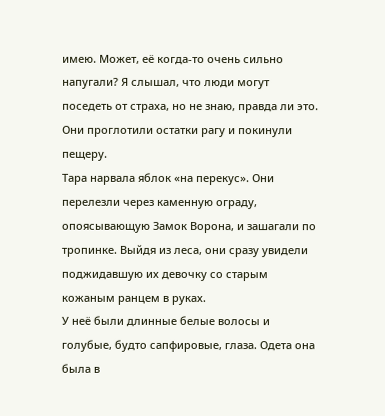имею. Может, её когда-то очень сильно напугали? Я слышал, что люди могут поседеть от страха, но не знаю, правда ли это.
Они проглотили остатки рагу и покинули пещеру.
Тара нарвала яблок «на перекус». Они перелезли через каменную ограду, опоясывающую Замок Ворона, и зашагали по тропинке. Выйдя из леса, они сразу увидели поджидавшую их девочку со старым кожаным ранцем в руках.
У неё были длинные белые волосы и голубые, будто сапфировые, глаза. Одета она была в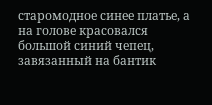старомодное синее платье, а на голове красовался большой синий чепец, завязанный на бантик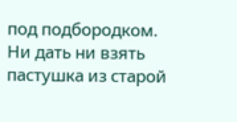под подбородком. Ни дать ни взять пастушка из старой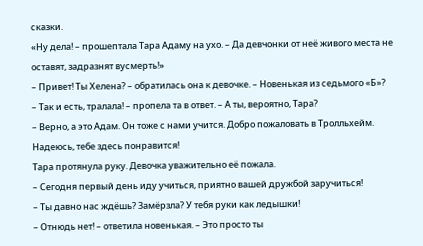сказки.
«Ну дела! – прошептала Тара Адаму на ухо. – Да девчонки от неё живого места не оставят, задразнят вусмерть!»
– Привет! Ты Хелена? – обратилась она к девочке. – Новенькая из седьмого «Б»?
– Так и есть, тралала! – пропела та в ответ. – А ты, вероятно, Тара?
– Верно, а это Адам. Он тоже с нами учится. Добро пожаловать в Тролльхейм. Надеюсь, тебе здесь понравится!
Тара протянула руку. Девочка уважительно её пожала.
– Сегодня первый день иду учиться, приятно вашей дружбой заручиться!
– Ты давно нас ждёшь? Замёрзла? У тебя руки как ледышки!
– Отнюдь нет! – ответила новенькая. – Это просто ты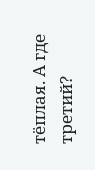тёплая. А где третий?